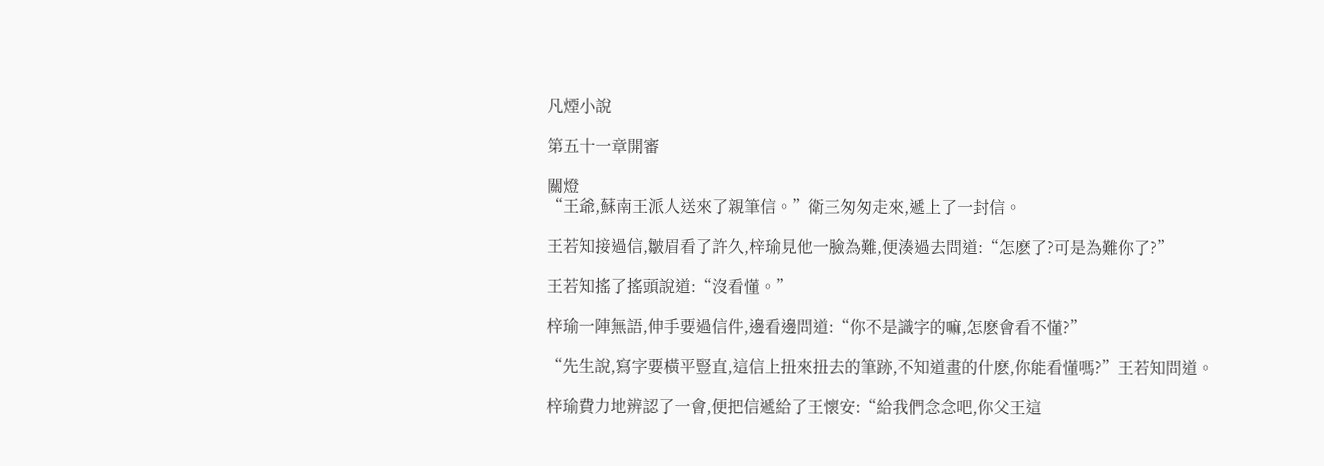凡煙小說

第五十一章開審

關燈
“王爺,蘇南王派人送來了親筆信。”衛三匆匆走來,遞上了一封信。

王若知接過信,皺眉看了許久,梓瑜見他一臉為難,便湊過去問道:“怎麽了?可是為難你了?”

王若知搖了搖頭說道:“沒看懂。”

梓瑜一陣無語,伸手要過信件,邊看邊問道:“你不是識字的嘛,怎麽會看不懂?”

“先生說,寫字要橫平豎直,這信上扭來扭去的筆跡,不知道畫的什麽,你能看懂嗎?”王若知問道。

梓瑜費力地辨認了一會,便把信遞給了王懷安:“給我們念念吧,你父王這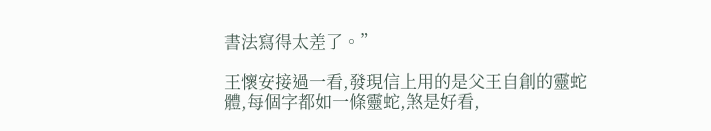書法寫得太差了。”

王懷安接過一看,發現信上用的是父王自創的靈蛇體,每個字都如一條靈蛇,煞是好看,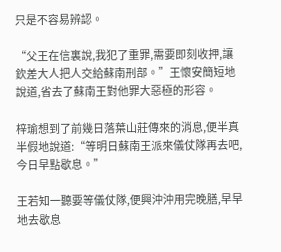只是不容易辨認。

“父王在信裏說,我犯了重罪,需要即刻收押,讓欽差大人把人交給蘇南刑部。”王懷安簡短地說道,省去了蘇南王對他罪大惡極的形容。

梓瑜想到了前幾日落葉山莊傳來的消息,便半真半假地說道:“等明日蘇南王派來儀仗隊再去吧,今日早點歇息。”

王若知一聽要等儀仗隊,便興沖沖用完晚膳,早早地去歇息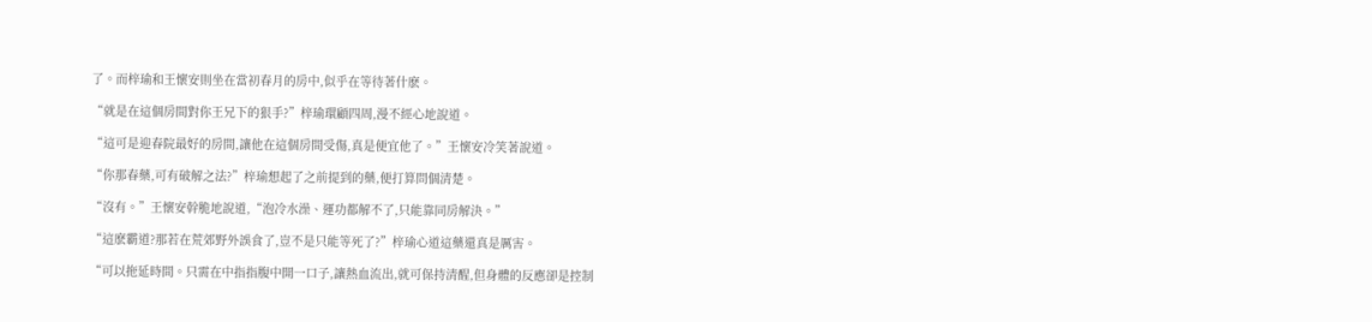了。而梓瑜和王懷安則坐在當初春月的房中,似乎在等待著什麽。

“就是在這個房間對你王兄下的狠手?”梓瑜環顧四周,漫不經心地說道。

“這可是迎春院最好的房間,讓他在這個房間受傷,真是便宜他了。”王懷安冷笑著說道。

“你那春藥,可有破解之法?”梓瑜想起了之前提到的藥,便打算問個清楚。

“沒有。”王懷安幹脆地說道,“泡冷水澡、運功都解不了,只能靠同房解決。”

“這麽霸道?那若在荒郊野外誤食了,豈不是只能等死了?”梓瑜心道這藥還真是厲害。

“可以拖延時間。只需在中指指腹中開一口子,讓熱血流出,就可保持清醒,但身體的反應卻是控制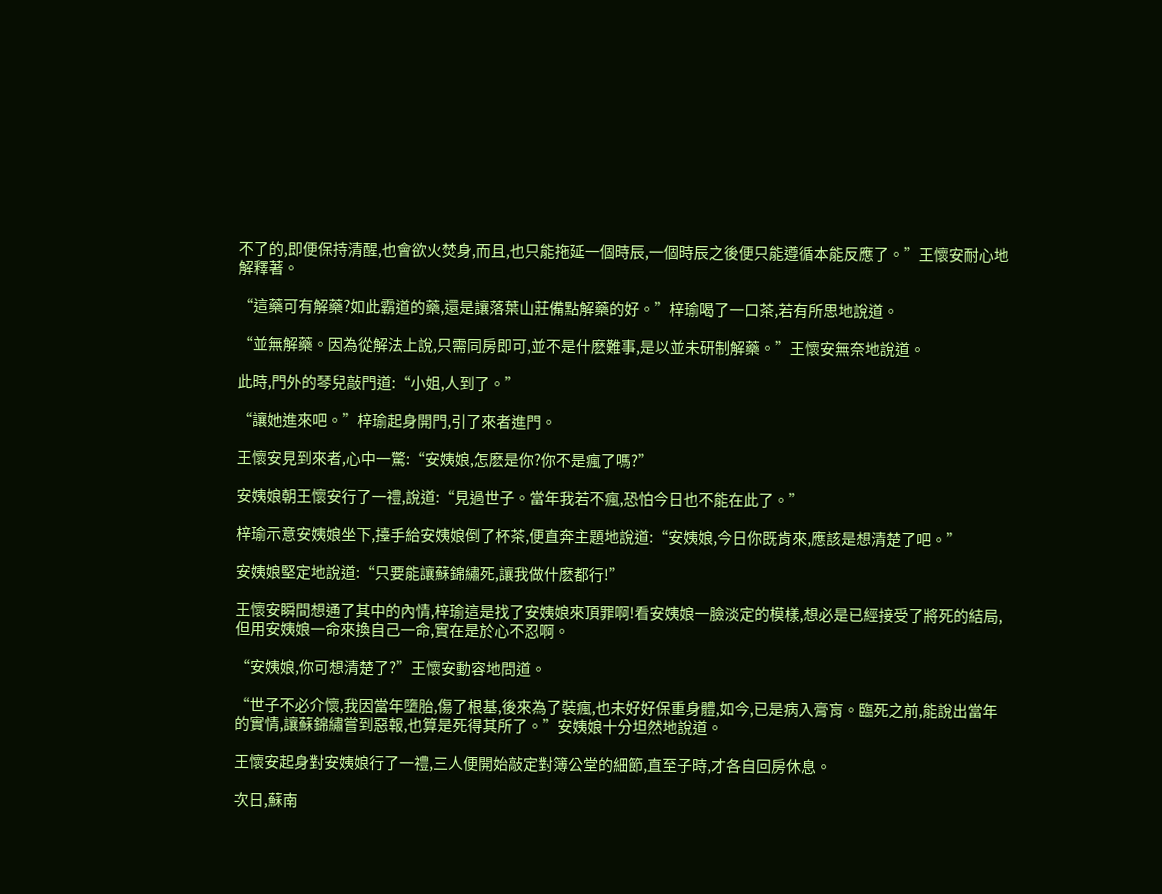不了的,即便保持清醒,也會欲火焚身,而且,也只能拖延一個時辰,一個時辰之後便只能遵循本能反應了。”王懷安耐心地解釋著。

“這藥可有解藥?如此霸道的藥,還是讓落葉山莊備點解藥的好。”梓瑜喝了一口茶,若有所思地說道。

“並無解藥。因為從解法上說,只需同房即可,並不是什麽難事,是以並未研制解藥。”王懷安無奈地說道。

此時,門外的琴兒敲門道:“小姐,人到了。”

“讓她進來吧。”梓瑜起身開門,引了來者進門。

王懷安見到來者,心中一驚:“安姨娘,怎麽是你?你不是瘋了嗎?”

安姨娘朝王懷安行了一禮,說道:“見過世子。當年我若不瘋,恐怕今日也不能在此了。”

梓瑜示意安姨娘坐下,擡手給安姨娘倒了杯茶,便直奔主題地說道:“安姨娘,今日你既肯來,應該是想清楚了吧。”

安姨娘堅定地說道:“只要能讓蘇錦繡死,讓我做什麽都行!”

王懷安瞬間想通了其中的內情,梓瑜這是找了安姨娘來頂罪啊!看安姨娘一臉淡定的模樣,想必是已經接受了將死的結局,但用安姨娘一命來換自己一命,實在是於心不忍啊。

“安姨娘,你可想清楚了?”王懷安動容地問道。

“世子不必介懷,我因當年墮胎,傷了根基,後來為了裝瘋,也未好好保重身體,如今,已是病入膏肓。臨死之前,能說出當年的實情,讓蘇錦繡嘗到惡報,也算是死得其所了。”安姨娘十分坦然地說道。

王懷安起身對安姨娘行了一禮,三人便開始敲定對簿公堂的細節,直至子時,才各自回房休息。

次日,蘇南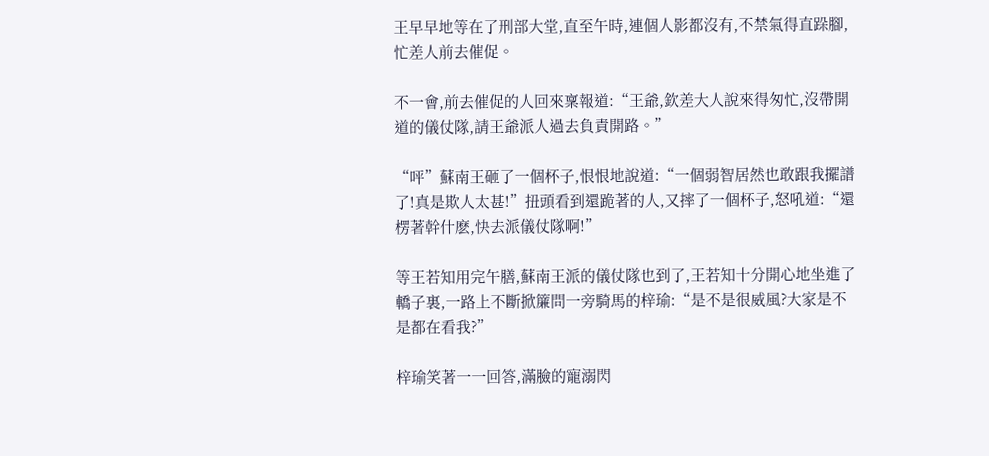王早早地等在了刑部大堂,直至午時,連個人影都沒有,不禁氣得直跺腳,忙差人前去催促。

不一會,前去催促的人回來稟報道:“王爺,欽差大人說來得匆忙,沒帶開道的儀仗隊,請王爺派人過去負責開路。”

“呯”蘇南王砸了一個杯子,恨恨地說道:“一個弱智居然也敢跟我擺譜了!真是欺人太甚!”扭頭看到還跪著的人,又摔了一個杯子,怒吼道:“還楞著幹什麽,快去派儀仗隊啊!”

等王若知用完午膳,蘇南王派的儀仗隊也到了,王若知十分開心地坐進了轎子裏,一路上不斷掀簾問一旁騎馬的梓瑜:“是不是很威風?大家是不是都在看我?”

梓瑜笑著一一回答,滿臉的寵溺閃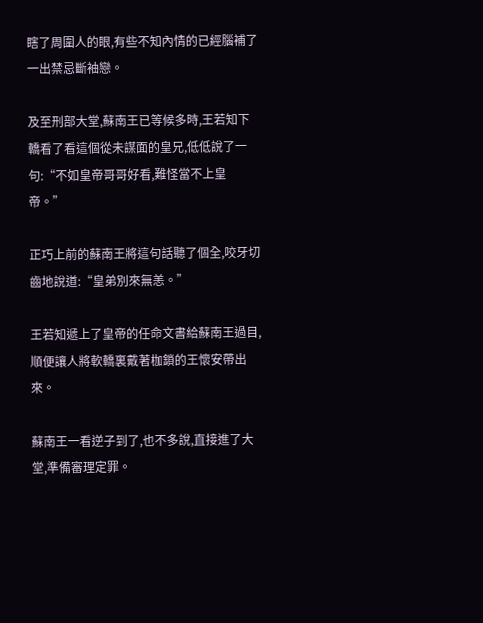瞎了周圍人的眼,有些不知內情的已經腦補了一出禁忌斷袖戀。

及至刑部大堂,蘇南王已等候多時,王若知下轎看了看這個從未謀面的皇兄,低低說了一句:“不如皇帝哥哥好看,難怪當不上皇帝。”

正巧上前的蘇南王將這句話聽了個全,咬牙切齒地說道:“皇弟別來無恙。”

王若知遞上了皇帝的任命文書給蘇南王過目,順便讓人將軟轎裏戴著枷鎖的王懷安帶出來。

蘇南王一看逆子到了,也不多說,直接進了大堂,準備審理定罪。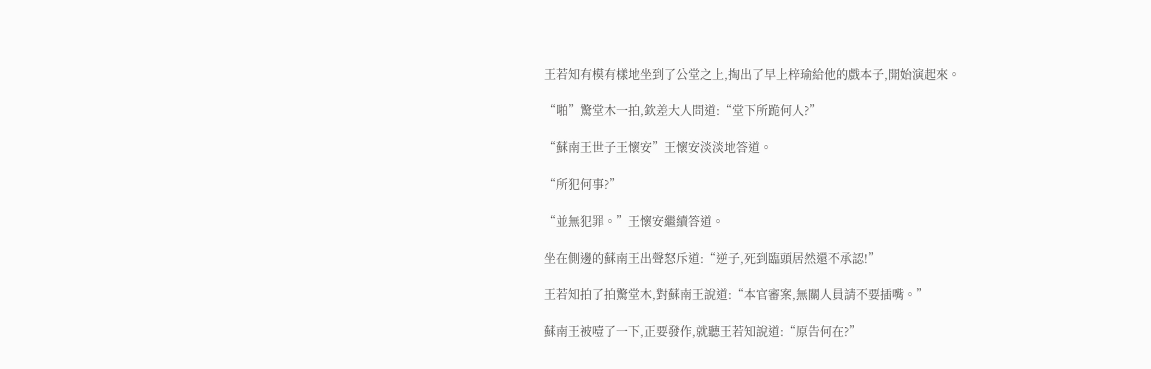王若知有模有樣地坐到了公堂之上,掏出了早上梓瑜給他的戲本子,開始演起來。

“啪”驚堂木一拍,欽差大人問道:“堂下所跪何人?”

“蘇南王世子王懷安”王懷安淡淡地答道。

“所犯何事?”

“並無犯罪。”王懷安繼續答道。

坐在側邊的蘇南王出聲怒斥道:“逆子,死到臨頭居然還不承認!”

王若知拍了拍驚堂木,對蘇南王說道:“本官審案,無關人員請不要插嘴。”

蘇南王被噎了一下,正要發作,就聽王若知說道:“原告何在?”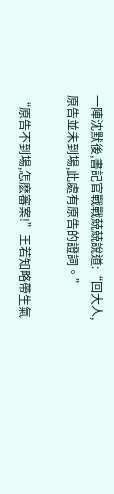一陣沈默後,書記官戰戰兢兢說道:“回大人,原告並未到場,此處有原告的證詞。”

“原告不到場,怎麽審案!”王若知略帶生氣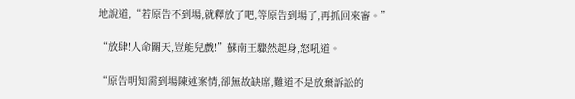地說道,“若原告不到場,就釋放了吧,等原告到場了,再抓回來審。”

“放肆!人命關天,豈能兒戲!”蘇南王驟然起身,怒吼道。

“原告明知需到場陳述案情,卻無故缺席,難道不是放棄訴訟的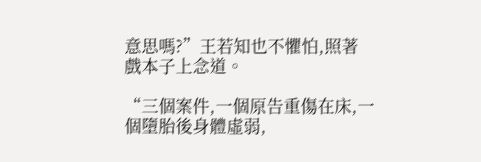意思嗎?”王若知也不懼怕,照著戲本子上念道。

“三個案件,一個原告重傷在床,一個墮胎後身體虛弱,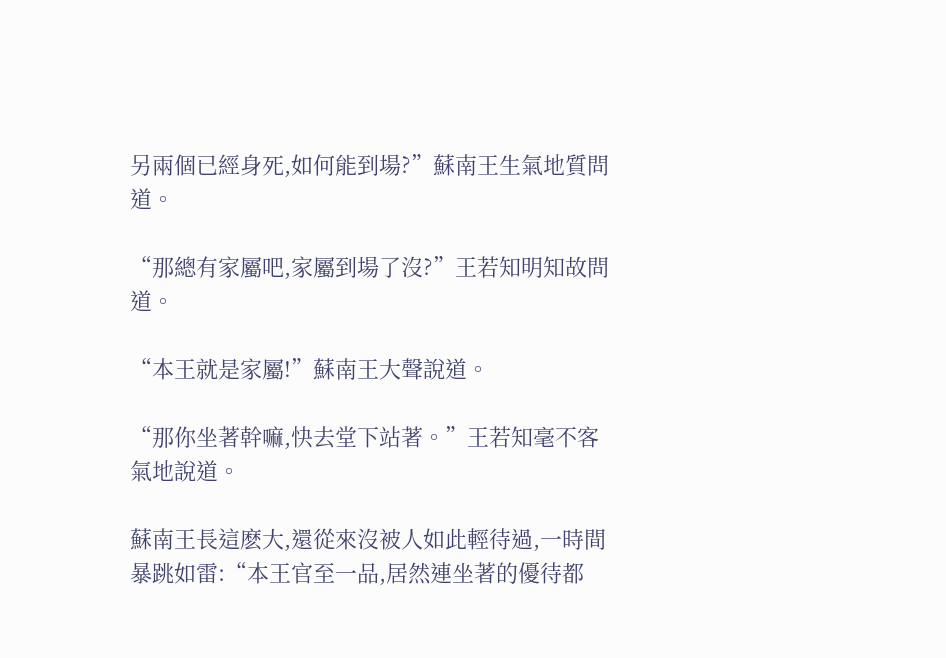另兩個已經身死,如何能到場?”蘇南王生氣地質問道。

“那總有家屬吧,家屬到場了沒?”王若知明知故問道。

“本王就是家屬!”蘇南王大聲說道。

“那你坐著幹嘛,快去堂下站著。”王若知毫不客氣地說道。

蘇南王長這麽大,還從來沒被人如此輕待過,一時間暴跳如雷:“本王官至一品,居然連坐著的優待都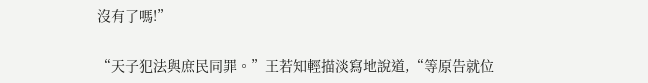沒有了嗎!”

“天子犯法與庶民同罪。”王若知輕描淡寫地說道,“等原告就位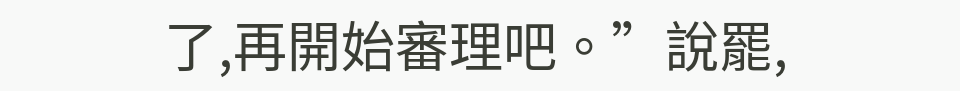了,再開始審理吧。”說罷,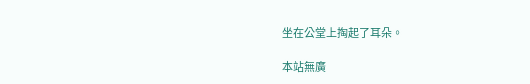坐在公堂上掏起了耳朵。

本站無廣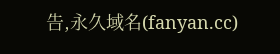告,永久域名(fanyan.cc)